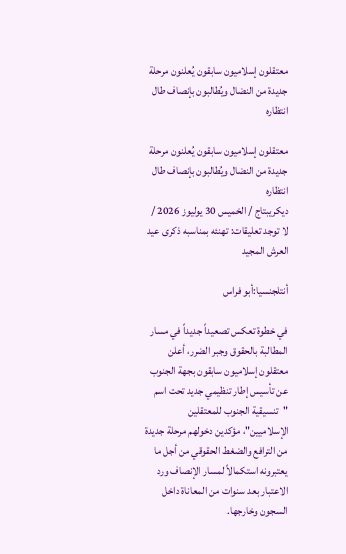معتقلون إسلاميون سابقون يُعلنون مرحلة جديدة من النضال ويُطالبون بإنصاف طال انتظاره

معتقلون إسلاميون سابقون يُعلنون مرحلة جديدة من النضال ويُطالبون بإنصاف طال انتظاره
ديكريبتاج / الخميس 30 يوليوز 2026 / لا توجد تعليقات: تهنئه بمناسبه ذكرى عيد العرش المجيد

أنتلجنسيا:أبو فراس

في خطوة تعكس تصعيداً جديداً في مسار المطالبة بالحقوق وجبر الضرر، أعلن معتقلون إسلاميون سابقون بجهة الجنوب عن تأسيس إطار تنظيمي جديد تحت اسم "تنسيقية الجنوب للمعتقلين الإسلاميين"، مؤكدين دخولهم مرحلة جديدة من الترافع والضغط الحقوقي من أجل ما يعتبرونه استكمالاً لمسار الإنصاف ورد الاعتبار بعد سنوات من المعاناة داخل السجون وخارجها.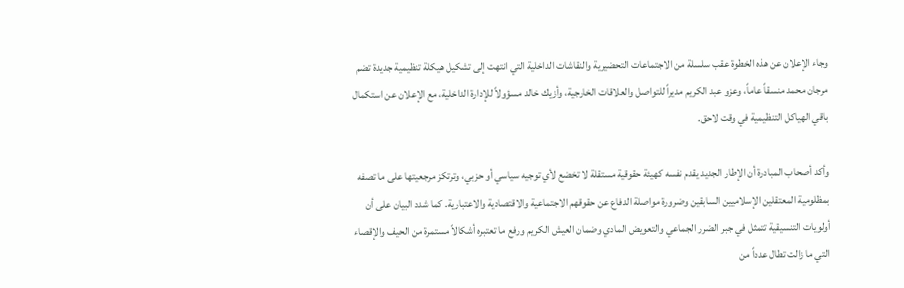وجاء الإعلان عن هذه الخطوة عقب سلسلة من الاجتماعات التحضيرية والنقاشات الداخلية التي انتهت إلى تشكيل هيكلة تنظيمية جديدة تضم مرجان محمد منسقاً عاماً، وعزو عبد الكريم مديراً للتواصل والعلاقات الخارجية، وأزيك خالد مسؤولاً للإدارة الداخلية، مع الإعلان عن استكمال باقي الهياكل التنظيمية في وقت لاحق.

وأكد أصحاب المبادرة أن الإطار الجديد يقدم نفسه كهيئة حقوقية مستقلة لا تخضع لأي توجيه سياسي أو حزبي، وترتكز مرجعيتها على ما تصفه بمظلومية المعتقلين الإسلاميين السابقين وضرورة مواصلة الدفاع عن حقوقهم الاجتماعية والاقتصادية والاعتبارية. كما شدد البيان على أن أولويات التنسيقية تتمثل في جبر الضرر الجماعي والتعويض المادي وضمان العيش الكريم ورفع ما تعتبره أشكالاً مستمرة من الحيف والإقصاء التي ما زالت تطال عدداً من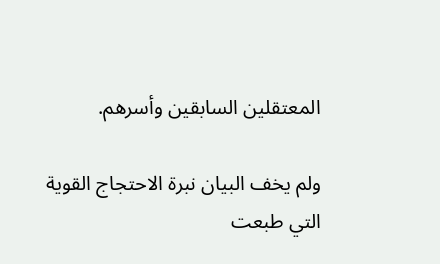المعتقلين السابقين وأسرهم.

ولم يخف البيان نبرة الاحتجاج القوية التي طبعت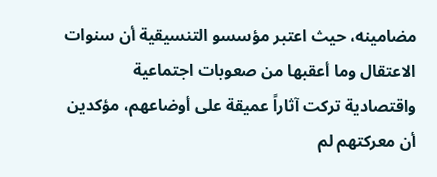مضامينه، حيث اعتبر مؤسسو التنسيقية أن سنوات الاعتقال وما أعقبها من صعوبات اجتماعية واقتصادية تركت آثاراً عميقة على أوضاعهم، مؤكدين أن معركتهم لم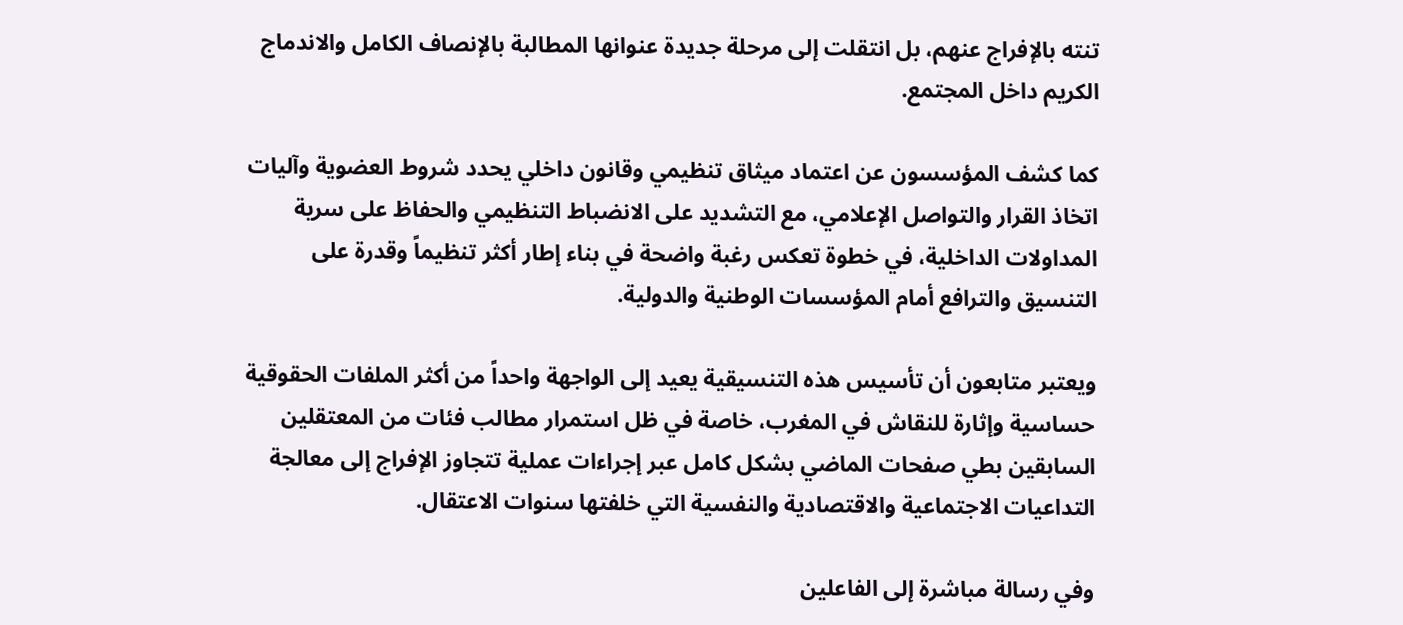تنته بالإفراج عنهم، بل انتقلت إلى مرحلة جديدة عنوانها المطالبة بالإنصاف الكامل والاندماج الكريم داخل المجتمع.

كما كشف المؤسسون عن اعتماد ميثاق تنظيمي وقانون داخلي يحدد شروط العضوية وآليات اتخاذ القرار والتواصل الإعلامي، مع التشديد على الانضباط التنظيمي والحفاظ على سرية المداولات الداخلية، في خطوة تعكس رغبة واضحة في بناء إطار أكثر تنظيماً وقدرة على التنسيق والترافع أمام المؤسسات الوطنية والدولية.

ويعتبر متابعون أن تأسيس هذه التنسيقية يعيد إلى الواجهة واحداً من أكثر الملفات الحقوقية حساسية وإثارة للنقاش في المغرب، خاصة في ظل استمرار مطالب فئات من المعتقلين السابقين بطي صفحات الماضي بشكل كامل عبر إجراءات عملية تتجاوز الإفراج إلى معالجة التداعيات الاجتماعية والاقتصادية والنفسية التي خلفتها سنوات الاعتقال.

وفي رسالة مباشرة إلى الفاعلين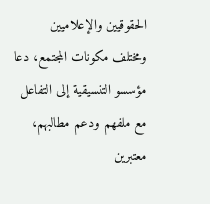الحقوقيين والإعلاميين ومختلف مكونات المجتمع، دعا مؤسسو التنسيقية إلى التفاعل مع ملفهم ودعم مطالبهم، معتبرين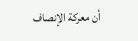أن معركة الإنصاف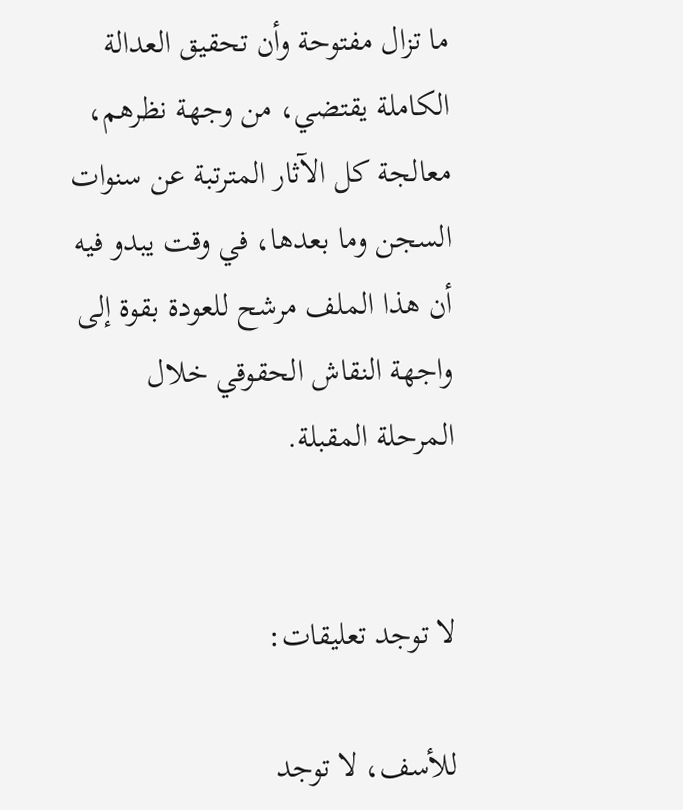ما تزال مفتوحة وأن تحقيق العدالة الكاملة يقتضي، من وجهة نظرهم، معالجة كل الآثار المترتبة عن سنوات السجن وما بعدها، في وقت يبدو فيه أن هذا الملف مرشح للعودة بقوة إلى واجهة النقاش الحقوقي خلال المرحلة المقبلة.


لا توجد تعليقات:

للأسف، لا توجد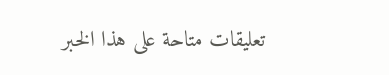تعليقات متاحة على هذا الخبر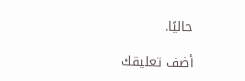حاليًا.

أضف تعليقك